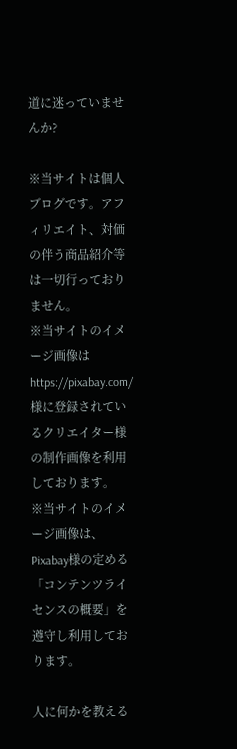道に迷っていませんか?

※当サイトは個人ブログです。アフィリエイト、対価の伴う商品紹介等は一切行っておりません。
※当サイトのイメージ画像は https://pixabay.com/ 様に登録されているクリエイター様の制作画像を利用しております。
※当サイトのイメージ画像は、Pixabay様の定める「コンテンツライセンスの概要」を遵守し利用しております。

人に何かを教える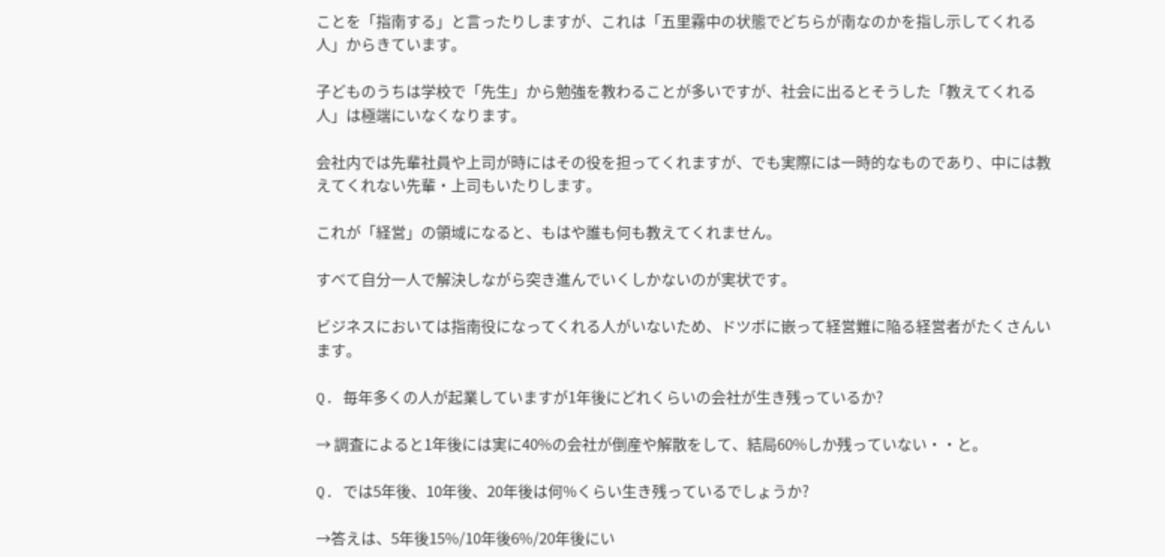ことを「指南する」と言ったりしますが、これは「五里霧中の状態でどちらが南なのかを指し示してくれる人」からきています。

子どものうちは学校で「先生」から勉強を教わることが多いですが、社会に出るとそうした「教えてくれる人」は極端にいなくなります。

会社内では先輩社員や上司が時にはその役を担ってくれますが、でも実際には一時的なものであり、中には教えてくれない先輩・上司もいたりします。

これが「経営」の領域になると、もはや誰も何も教えてくれません。

すべて自分一人で解決しながら突き進んでいくしかないのが実状です。

ビジネスにおいては指南役になってくれる人がいないため、ドツボに嵌って経営難に陥る経営者がたくさんいます。

Q. 毎年多くの人が起業していますが1年後にどれくらいの会社が生き残っているか?

→ 調査によると1年後には実に40%の会社が倒産や解散をして、結局60%しか残っていない・・と。

Q. では5年後、10年後、20年後は何%くらい生き残っているでしょうか?

→答えは、5年後15%/10年後6%/20年後にい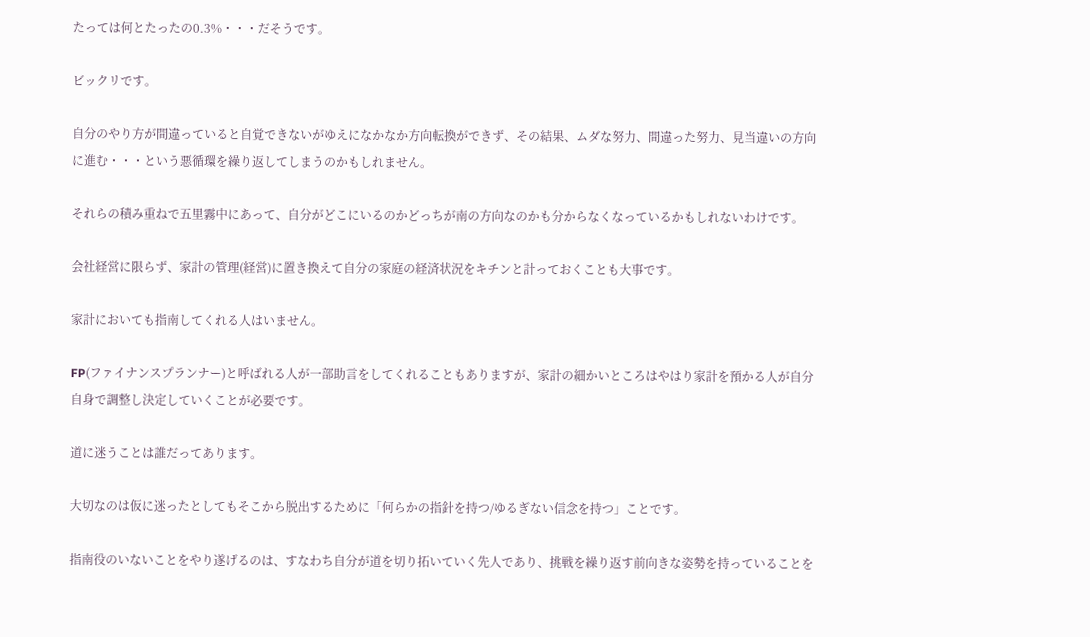たっては何とたったの0.3%・・・だそうです。

ビックリです。

自分のやり方が間違っていると自覚できないがゆえになかなか方向転換ができず、その結果、ムダな努力、間違った努力、見当違いの方向に進む・・・という悪循環を繰り返してしまうのかもしれません。

それらの積み重ねで五里霧中にあって、自分がどこにいるのかどっちが南の方向なのかも分からなくなっているかもしれないわけです。

会社経営に限らず、家計の管理(経営)に置き換えて自分の家庭の経済状況をキチンと計っておくことも大事です。

家計においても指南してくれる人はいません。

FP(ファイナンスプランナー)と呼ばれる人が一部助言をしてくれることもありますが、家計の細かいところはやはり家計を預かる人が自分自身で調整し決定していくことが必要です。

道に迷うことは誰だってあります。

大切なのは仮に迷ったとしてもそこから脱出するために「何らかの指針を持つ/ゆるぎない信念を持つ」ことです。

指南役のいないことをやり遂げるのは、すなわち自分が道を切り拓いていく先人であり、挑戦を繰り返す前向きな姿勢を持っていることを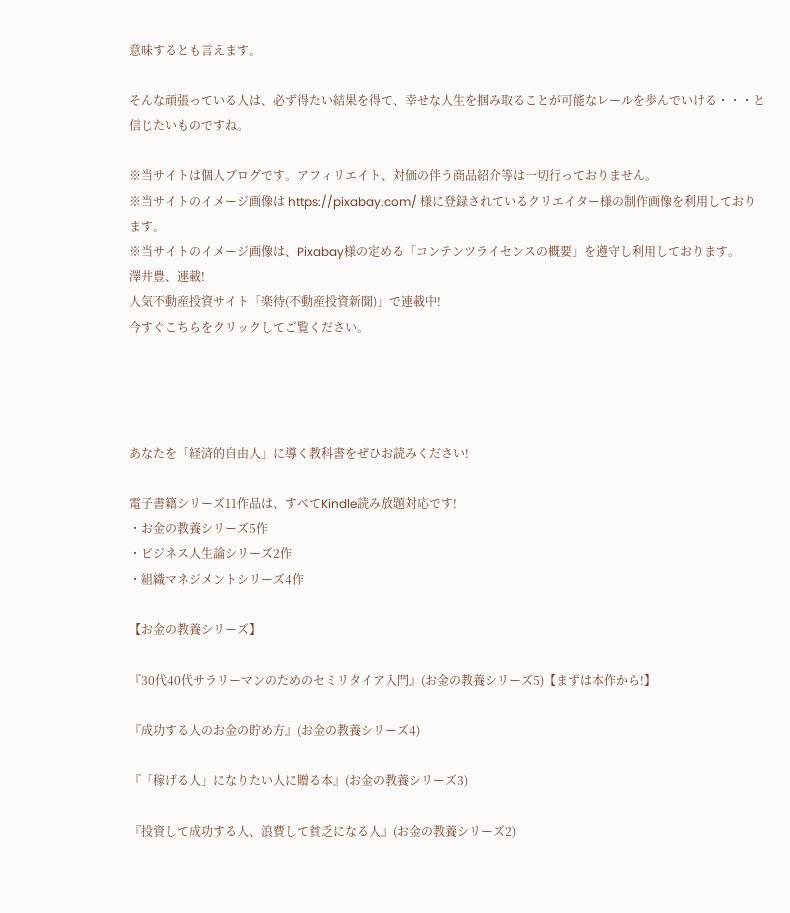意味するとも言えます。

そんな頑張っている人は、必ず得たい結果を得て、幸せな人生を掴み取ることが可能なレールを歩んでいける・・・と信じたいものですね。

※当サイトは個人ブログです。アフィリエイト、対価の伴う商品紹介等は一切行っておりません。
※当サイトのイメージ画像は https://pixabay.com/ 様に登録されているクリエイター様の制作画像を利用しております。
※当サイトのイメージ画像は、Pixabay様の定める「コンテンツライセンスの概要」を遵守し利用しております。
澤井豊、連載!
人気不動産投資サイト「楽待(不動産投資新聞)」で連載中!
今すぐこちらをクリックしてご覧ください。




あなたを「経済的自由人」に導く教科書をぜひお読みください!

電子書籍シリーズ11作品は、すべてKindle読み放題対応です!
・お金の教養シリーズ5作
・ビジネス人生論シリーズ2作
・組織マネジメントシリーズ4作

【お金の教養シリーズ】

『30代40代サラリーマンのためのセミリタイア入門』(お金の教養シリーズ5)【まずは本作から!】

『成功する人のお金の貯め方』(お金の教養シリーズ4)

『「稼げる人」になりたい人に贈る本』(お金の教養シリーズ3)

『投資して成功する人、浪費して貧乏になる人』(お金の教養シリーズ2)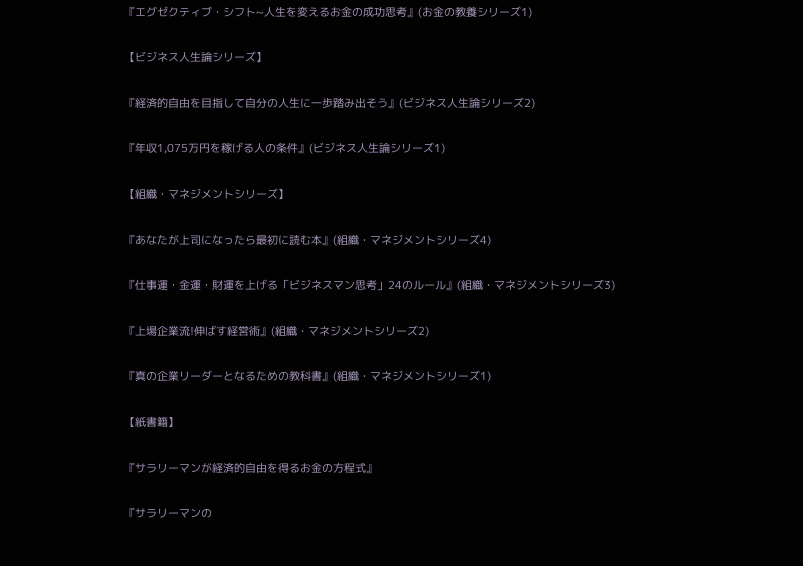『エグゼクティブ・シフト~人生を変えるお金の成功思考』(お金の教養シリーズ1)

【ビジネス人生論シリーズ】

『経済的自由を目指して自分の人生に一歩踏み出そう』(ビジネス人生論シリーズ2)

『年収1,075万円を稼げる人の条件』(ビジネス人生論シリーズ1)

【組織・マネジメントシリーズ】

『あなたが上司になったら最初に読む本』(組織・マネジメントシリーズ4)

『仕事運・金運・財運を上げる「ビジネスマン思考」24のルール』(組織・マネジメントシリーズ3)

『上場企業流!伸ばす経営術』(組織・マネジメントシリーズ2)

『真の企業リーダーとなるための教科書』(組織・マネジメントシリーズ1)

【紙書籍】

『サラリーマンが経済的自由を得るお金の方程式』

『サラリーマンの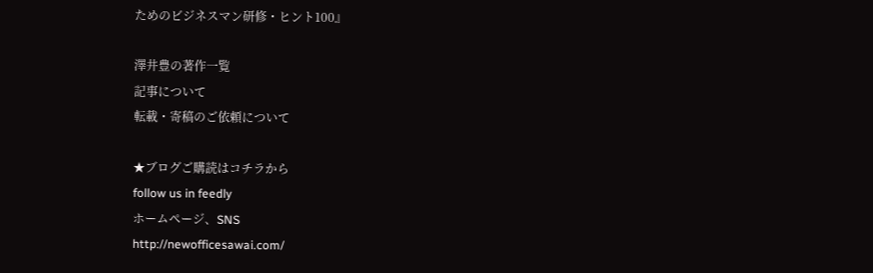ためのビジネスマン研修・ヒント100』

澤井豊の著作一覧
記事について
転載・寄稿のご依頼について

★ブログご購読はコチラから
follow us in feedly
ホームページ、SNS
http://newofficesawai.com/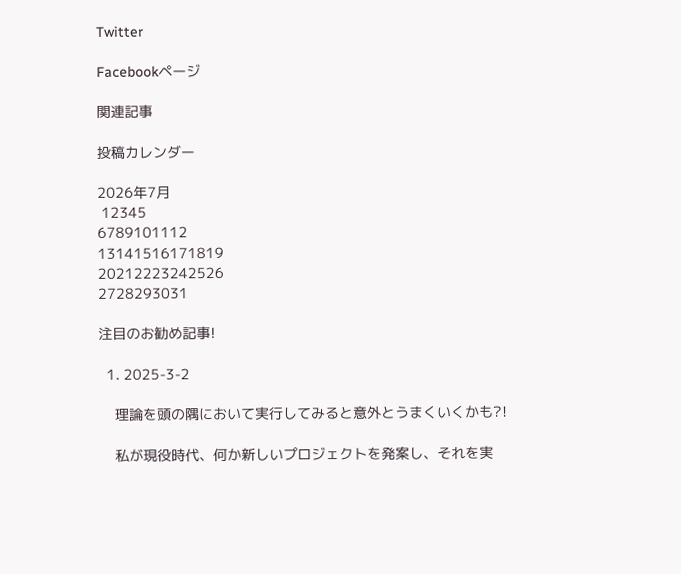Twitter

Facebookページ

関連記事

投稿カレンダー

2026年7月
 12345
6789101112
13141516171819
20212223242526
2728293031

注目のお勧め記事!

  1. 2025-3-2

    理論を頭の隅において実行してみると意外とうまくいくかも?!

    私が現役時代、何か新しいプロジェクトを発案し、それを実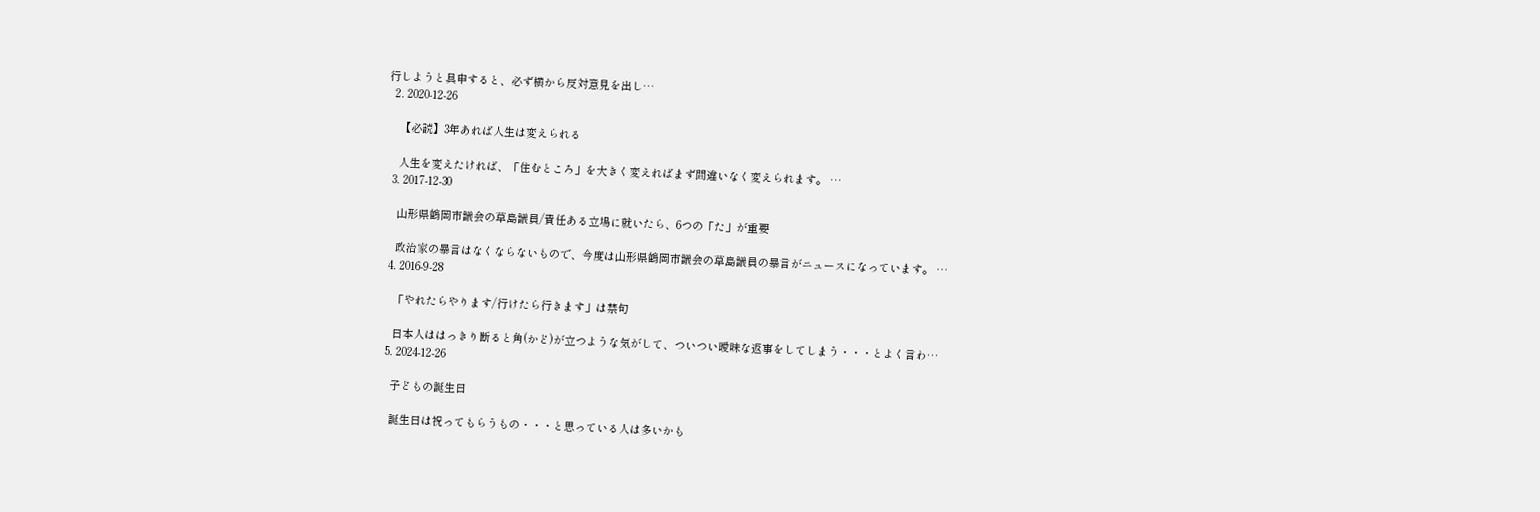行しようと具申すると、必ず横から反対意見を出し…
  2. 2020-12-26

    【必読】3年あれば人生は変えられる

    人生を変えたければ、「住むところ」を大きく変えればまず間違いなく変えられます。 …
  3. 2017-12-30

    山形県鶴岡市議会の草島議員/責任ある立場に就いたら、6つの「た」が重要

    政治家の暴言はなくならないもので、今度は山形県鶴岡市議会の草島議員の暴言がニュースになっています。 …
  4. 2016-9-28

    「やれたらやります/行けたら行きます」は禁句

    日本人ははっきり断ると角(かど)が立つような気がして、ついつい曖昧な返事をしてしまう・・・とよく言わ…
  5. 2024-12-26

    子どもの誕生日

    誕生日は祝ってもらうもの・・・と思っている人は多いかも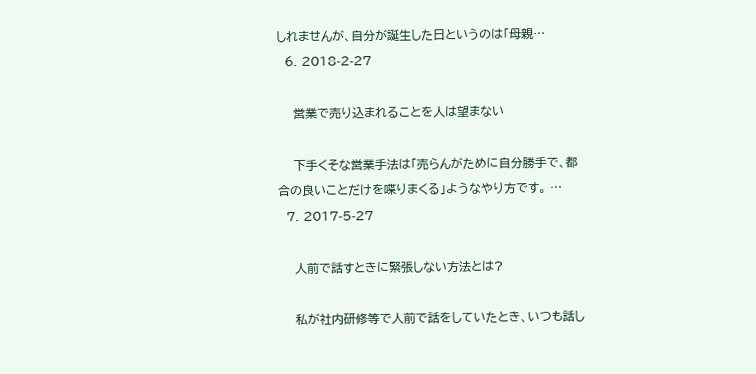しれませんが、自分が誕生した日というのは「母親…
  6. 2018-2-27

    営業で売り込まれることを人は望まない

    下手くそな営業手法は「売らんがために自分勝手で、都合の良いことだけを喋りまくる」ようなやり方です。 …
  7. 2017-5-27

    人前で話すときに緊張しない方法とは?

    私が社内研修等で人前で話をしていたとき、いつも話し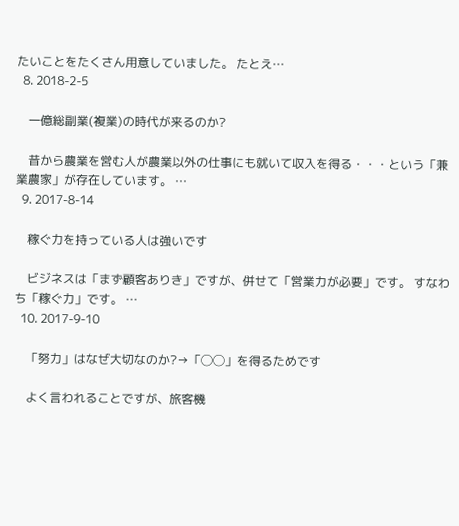たいことをたくさん用意していました。 たとえ…
  8. 2018-2-5

    一億総副業(複業)の時代が来るのか?

    昔から農業を営む人が農業以外の仕事にも就いて収入を得る・・・という「兼業農家」が存在しています。 …
  9. 2017-8-14

    稼ぐ力を持っている人は強いです

    ビジネスは「まず顧客ありき」ですが、併せて「営業力が必要」です。 すなわち「稼ぐ力」です。 …
  10. 2017-9-10

    「努力」はなぜ大切なのか?→「◯◯」を得るためです

    よく言われることですが、旅客機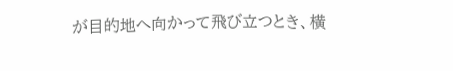が目的地へ向かって飛び立つとき、横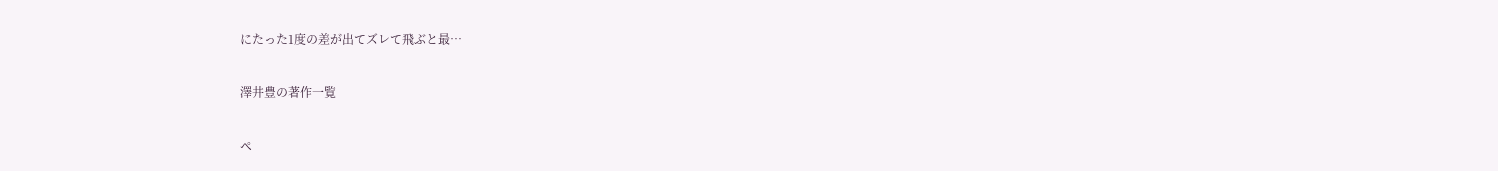にたった1度の差が出てズレて飛ぶと最…

澤井豊の著作一覧

ペ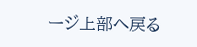ージ上部へ戻る